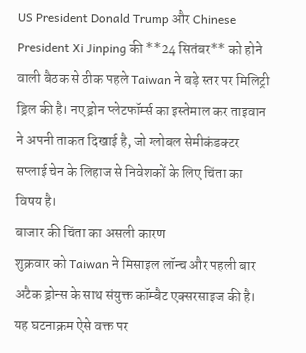US President Donald Trump और Chinese President Xi Jinping की **24 सितंबर** को होने वाली बैठक से ठीक पहले Taiwan ने बड़े स्तर पर मिलिट्री ड्रिल की है। नए ड्रोन प्लेटफॉर्म्स का इस्तेमाल कर ताइवान ने अपनी ताकत दिखाई है, जो ग्लोबल सेमीकंडक्टर सप्लाई चेन के लिहाज से निवेशकों के लिए चिंता का विषय है।
बाजार की चिंता का असली कारण
शुक्रवार को Taiwan ने मिसाइल लॉन्च और पहली बार अटैक ड्रोन्स के साथ संयुक्त कॉम्बैट एक्सरसाइज की है। यह घटनाक्रम ऐसे वक्त पर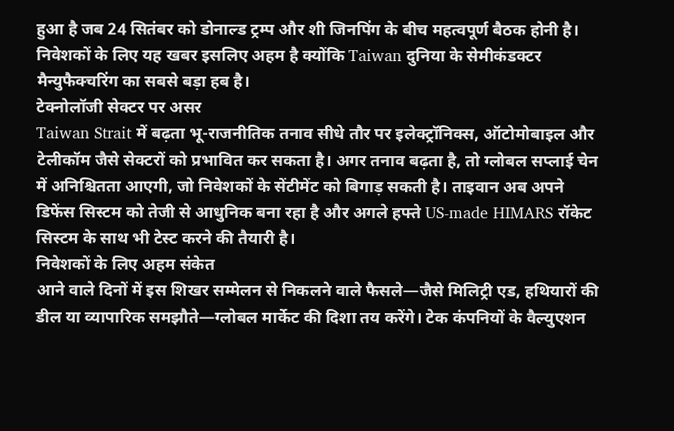हुआ है जब 24 सितंबर को डोनाल्ड ट्रम्प और शी जिनपिंग के बीच महत्वपूर्ण बैठक होनी है। निवेशकों के लिए यह खबर इसलिए अहम है क्योंकि Taiwan दुनिया के सेमीकंडक्टर मैन्युफैक्चरिंग का सबसे बड़ा हब है।
टेक्नोलॉजी सेक्टर पर असर
Taiwan Strait में बढ़ता भू-राजनीतिक तनाव सीधे तौर पर इलेक्ट्रॉनिक्स, ऑटोमोबाइल और टेलीकॉम जैसे सेक्टरों को प्रभावित कर सकता है। अगर तनाव बढ़ता है, तो ग्लोबल सप्लाई चेन में अनिश्चितता आएगी, जो निवेशकों के सेंटीमेंट को बिगाड़ सकती है। ताइवान अब अपने डिफेंस सिस्टम को तेजी से आधुनिक बना रहा है और अगले हफ्ते US-made HIMARS रॉकेट सिस्टम के साथ भी टेस्ट करने की तैयारी है।
निवेशकों के लिए अहम संकेत
आने वाले दिनों में इस शिखर सम्मेलन से निकलने वाले फैसले—जैसे मिलिट्री एड, हथियारों की डील या व्यापारिक समझौते—ग्लोबल मार्केट की दिशा तय करेंगे। टेक कंपनियों के वैल्युएशन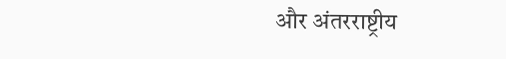और अंतरराष्ट्रीय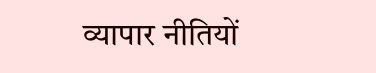व्यापार नीतियों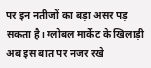पर इन नतीजों का बड़ा असर पड़ सकता है। ग्लोबल मार्केट के खिलाड़ी अब इस बात पर नजर रखे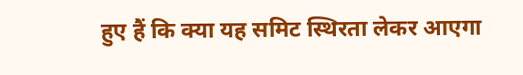हुए हैं कि क्या यह समिट स्थिरता लेकर आएगा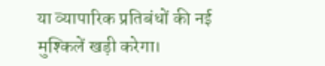या व्यापारिक प्रतिबंधों की नई मुश्किलें खड़ी करेगा।